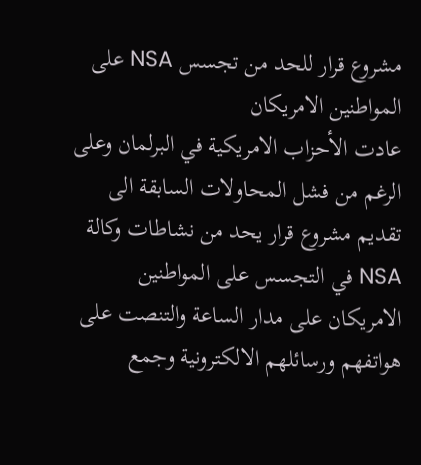مشروع قرار للحد من تجسس NSA على المواطنين الامريكان
عادت الأحزاب الامريكية في البرلمان وعلى الرغم من فشل المحاولات السابقة الى تقديم مشروع قرار يحد من نشاطات وكالة NSA في التجسس على المواطنين الامريكان على مدار الساعة والتنصت على هواتفهم ورسائلهم الالكترونية وجمع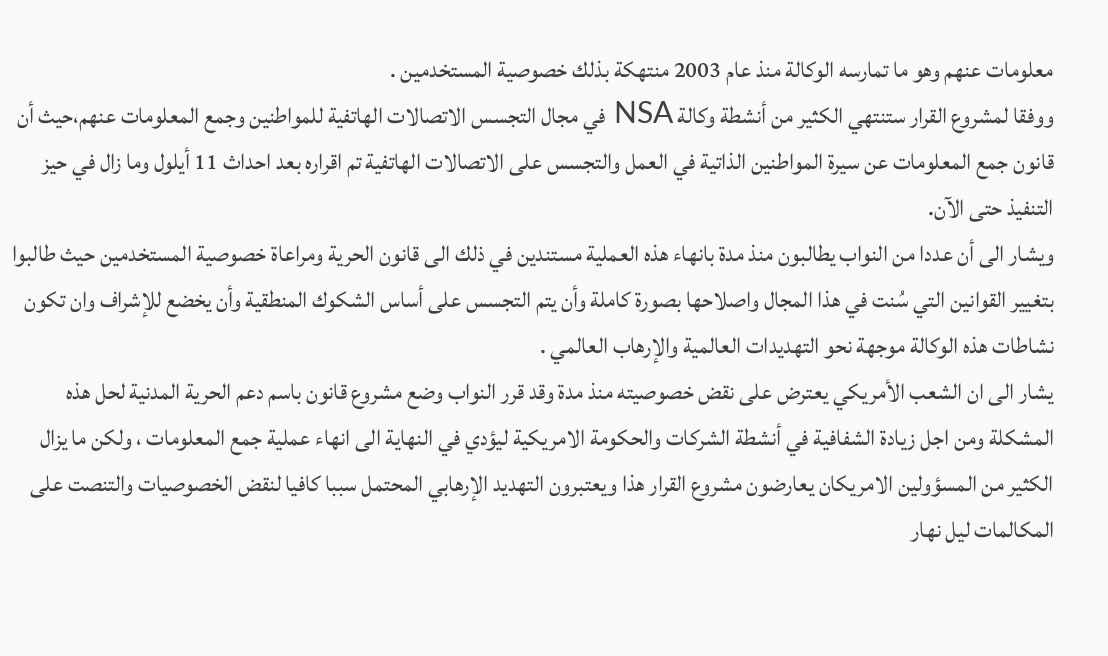معلومات عنهم وهو ما تمارسه الوكالة منذ عام 2003 منتهكة بذلك خصوصية المستخدمين .
ووفقا لمشروع القرار ستنتهي الكثير من أنشطة وكالة NSA في مجال التجسس الاتصالات الهاتفية للمواطنين وجمع المعلومات عنهم،حيث أن قانون جمع المعلومات عن سيرة المواطنين الذاتية في العمل والتجسس على الاتصالات الهاتفية تم اقراره بعد احداث 11 أيلول وما زال في حيز التنفيذ حتى الآن.
ويشار الى أن عددا من النواب يطالبون منذ مدة بانهاء هذه العملية مستندين في ذلك الى قانون الحرية ومراعاة خصوصية المستخدمين حيث طالبوا بتغيير القوانين التي سُنت في هذا المجال واصلاحها بصورة كاملة وأن يتم التجسس على أساس الشكوك المنطقية وأن يخضع للإشراف وان تكون نشاطات هذه الوكالة موجهة نحو التهديدات العالمية والإرهاب العالمي .
يشار الى ان الشعب الأمريكي يعترض على نقض خصوصيته منذ مدة وقد قرر النواب وضع مشروع قانون باسم دعم الحرية المدنية لحل هذه المشكلة ومن اجل زيادة الشفافية في أنشطة الشركات والحكومة الامريكية ليؤدي في النهاية الى انهاء عملية جمع المعلومات ، ولكن ما يزال الكثير من المسؤولين الامريكان يعارضون مشروع القرار هذا ويعتبرون التهديد الإرهابي المحتمل سببا كافيا لنقض الخصوصيات والتنصت على المكالمات ليل نهار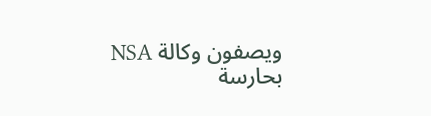ويصفون وكالة NSA بحارسة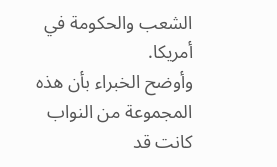الشعب والحكومة في أمريكا.
وأوضح الخبراء بأن هذه المجموعة من النواب كانت قد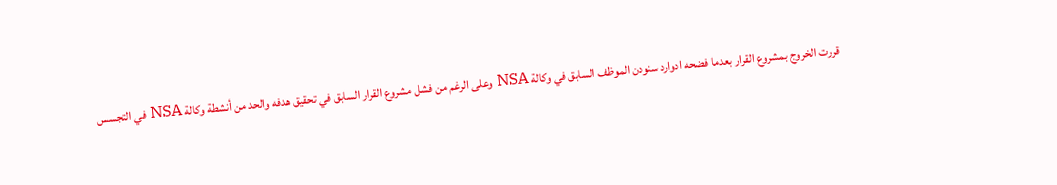قررت الخروج بمشروع القرار بعدما فضحه ادوارد سنودن الموظف السابق في وكالة NSA وعلى الرغم من فشل مشروع القرار السابق في تحقيق هدفه والحد من أنشطة وكالة NSA في التجسس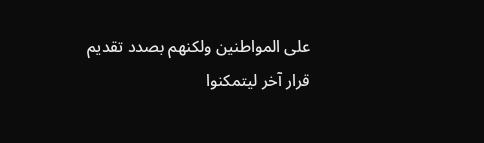على المواطنين ولكنهم بصدد تقديم قرار آخر ليتمكنوا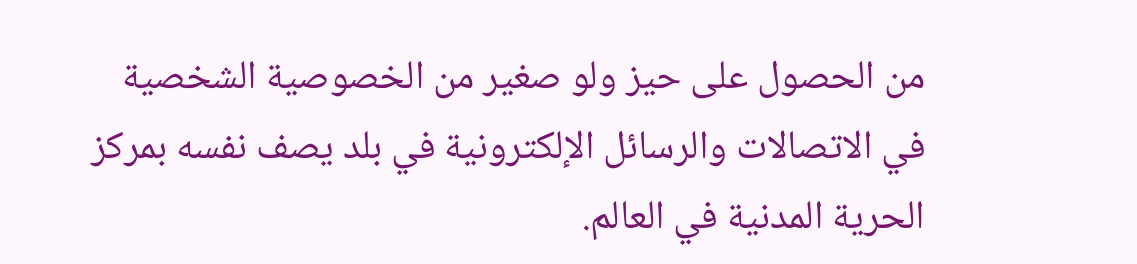من الحصول على حيز ولو صغير من الخصوصية الشخصية في الاتصالات والرسائل الإلكترونية في بلد يصف نفسه بمركز الحرية المدنية في العالم.